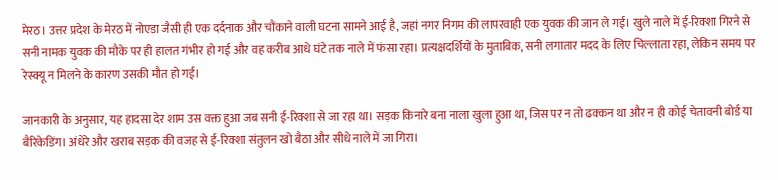मेरठ। उत्तर प्रदेश के मेरठ में नोएडा जैसी ही एक दर्दनाक और चौंकाने वाली घटना सामने आई है, जहां नगर निगम की लापरवाही एक युवक की जान ले गई। खुले नाले में ई-रिक्शा गिरने से सनी नामक युवक की मौके पर ही हालत गंभीर हो गई और वह करीब आधे घंटे तक नाले में फंसा रहा। प्रत्यक्षदर्शियों के मुताबिक, सनी लगातार मदद के लिए चिल्लाता रहा, लेकिन समय पर रेस्क्यू न मिलने के कारण उसकी मौत हो गई।

जानकारी के अनुसार, यह हादसा देर शाम उस वक्त हुआ जब सनी ई-रिक्शा से जा रहा था। सड़क किनारे बना नाला खुला हुआ था, जिस पर न तो ढक्कन था और न ही कोई चेतावनी बोर्ड या बैरिकेडिंग। अंधेरे और खराब सड़क की वजह से ई-रिक्शा संतुलन खो बैठा और सीधे नाले में जा गिरा।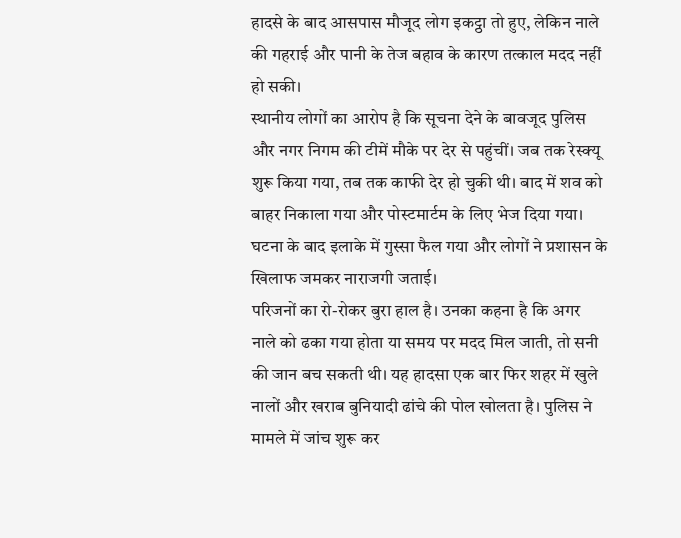हादसे के बाद आसपास मौजूद लोग इकट्ठा तो हुए, लेकिन नाले की गहराई और पानी के तेज बहाव के कारण तत्काल मदद नहीं हो सकी।
स्थानीय लोगों का आरोप है कि सूचना देने के बावजूद पुलिस और नगर निगम की टीमें मौके पर देर से पहुंचीं। जब तक रेस्क्यू शुरू किया गया, तब तक काफी देर हो चुकी थी। बाद में शव को बाहर निकाला गया और पोस्टमार्टम के लिए भेज दिया गया। घटना के बाद इलाके में गुस्सा फैल गया और लोगों ने प्रशासन के खिलाफ जमकर नाराजगी जताई।
परिजनों का रो-रोकर बुरा हाल है। उनका कहना है कि अगर नाले को ढका गया होता या समय पर मदद मिल जाती, तो सनी की जान बच सकती थी। यह हादसा एक बार फिर शहर में खुले नालों और खराब बुनियादी ढांचे की पोल खोलता है। पुलिस ने मामले में जांच शुरू कर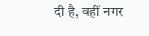दी है, वहीं नगर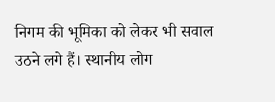निगम की भूमिका को लेकर भी सवाल उठने लगे हैं। स्थानीय लोग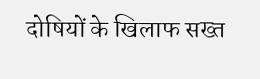दोषियों के खिलाफ सख्त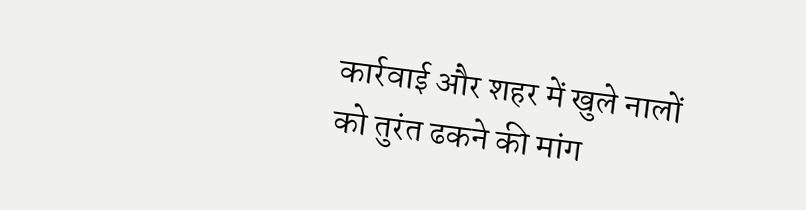कार्रवाई और शहर में खुले नालों को तुरंत ढकने की मांग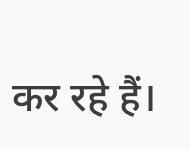कर रहे हैं।